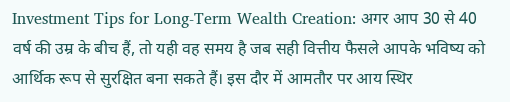Investment Tips for Long-Term Wealth Creation: अगर आप 30 से 40 वर्ष की उम्र के बीच हैं, तो यही वह समय है जब सही वित्तीय फैसले आपके भविष्य को आर्थिक रूप से सुरक्षित बना सकते हैं। इस दौर में आमतौर पर आय स्थिर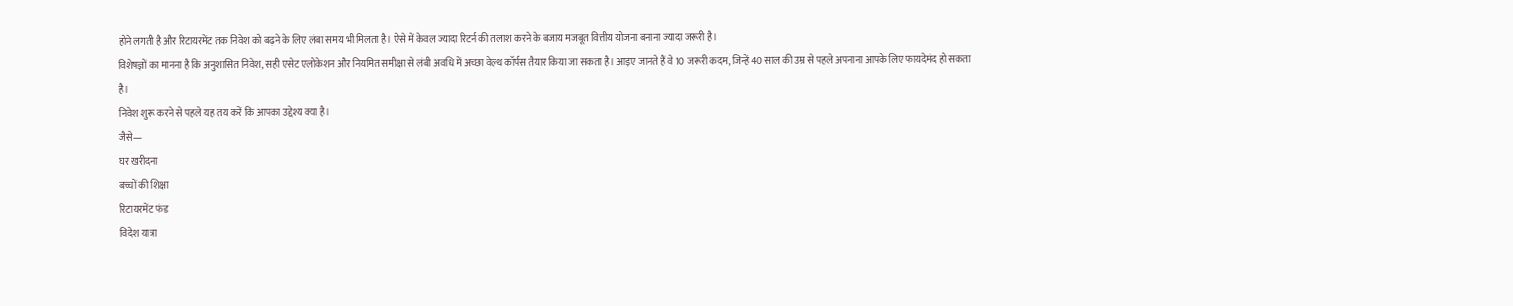होने लगती है और रिटायरमेंट तक निवेश को बढ़ने के लिए लंबा समय भी मिलता है। ऐसे में केवल ज्यादा रिटर्न की तलाश करने के बजाय मजबूत वित्तीय योजना बनाना ज्यादा जरूरी है।
विशेषज्ञों का मानना है कि अनुशासित निवेश, सही एसेट एलोकेशन और नियमित समीक्षा से लंबी अवधि में अच्छा वेल्थ कॉर्पस तैयार किया जा सकता है। आइए जानते हैं वे 10 जरूरी कदम, जिन्हें 40 साल की उम्र से पहले अपनाना आपके लिए फायदेमंद हो सकता है।
निवेश शुरू करने से पहले यह तय करें कि आपका उद्देश्य क्या है।
जैसे—
घर खरीदना
बच्चों की शिक्षा
रिटायरमेंट फंड
विदेश यात्रा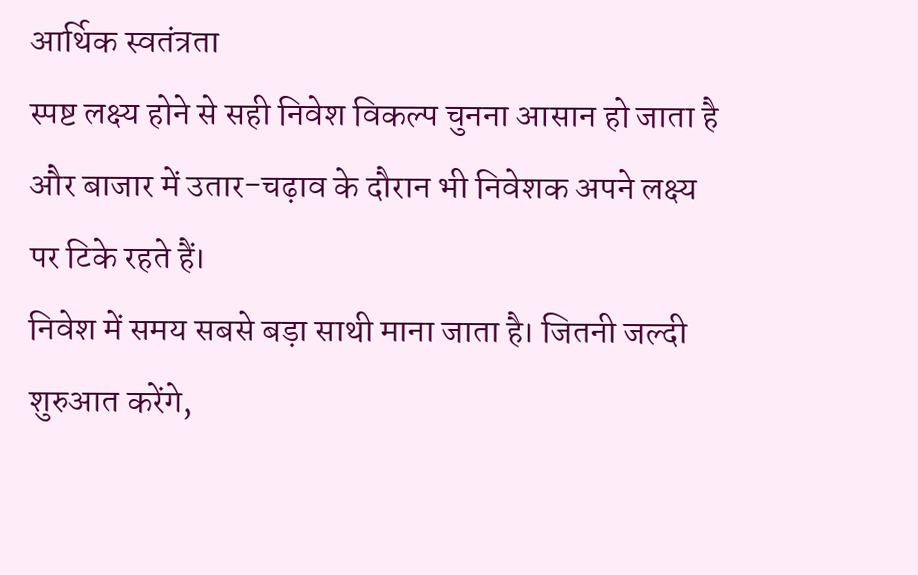आर्थिक स्वतंत्रता
स्पष्ट लक्ष्य होने से सही निवेश विकल्प चुनना आसान हो जाता है और बाजार में उतार-चढ़ाव के दौरान भी निवेशक अपने लक्ष्य पर टिके रहते हैं।
निवेश में समय सबसे बड़ा साथी माना जाता है। जितनी जल्दी शुरुआत करेंगे,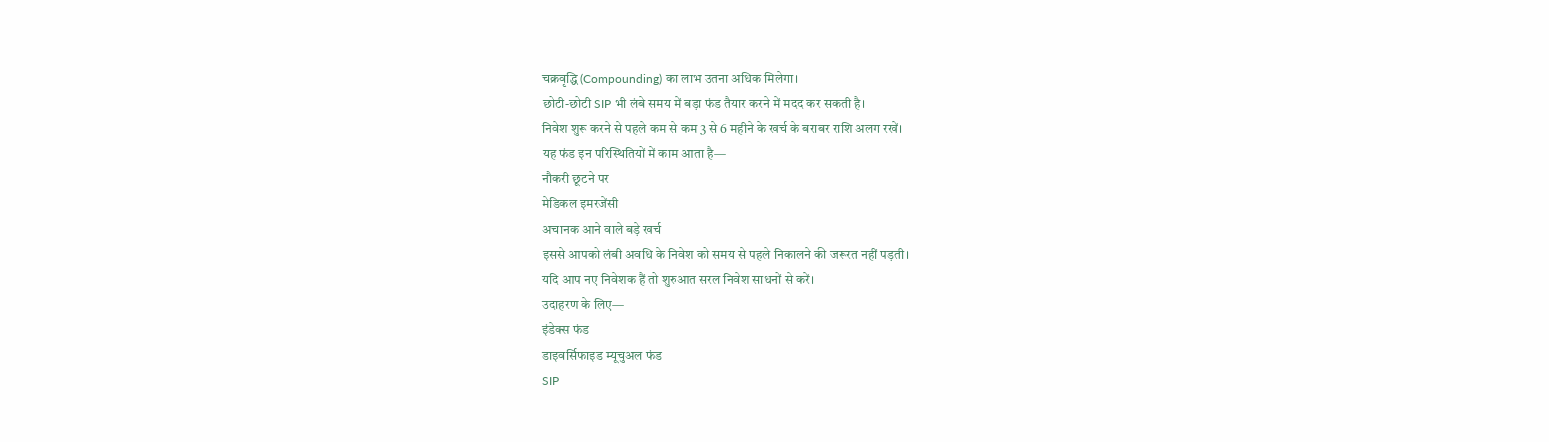चक्रवृद्धि (Compounding) का लाभ उतना अधिक मिलेगा।
छोटी-छोटी SIP भी लंबे समय में बड़ा फंड तैयार करने में मदद कर सकती है।
निवेश शुरू करने से पहले कम से कम 3 से 6 महीने के खर्च के बराबर राशि अलग रखें।
यह फंड इन परिस्थितियों में काम आता है—
नौकरी छूटने पर
मेडिकल इमरजेंसी
अचानक आने वाले बड़े खर्च
इससे आपको लंबी अवधि के निवेश को समय से पहले निकालने की जरूरत नहीं पड़ती।
यदि आप नए निवेशक हैं तो शुरुआत सरल निवेश साधनों से करें।
उदाहरण के लिए—
इंडेक्स फंड
डाइवर्सिफाइड म्यूचुअल फंड
SIP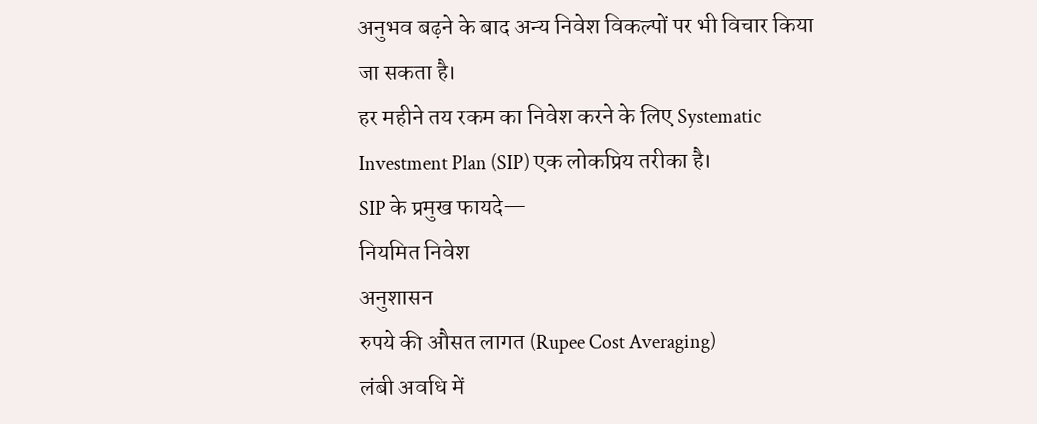अनुभव बढ़ने के बाद अन्य निवेश विकल्पों पर भी विचार किया जा सकता है।
हर महीने तय रकम का निवेश करने के लिए Systematic Investment Plan (SIP) एक लोकप्रिय तरीका है।
SIP के प्रमुख फायदे—
नियमित निवेश
अनुशासन
रुपये की औसत लागत (Rupee Cost Averaging)
लंबी अवधि में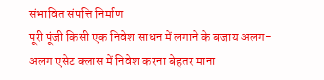संभावित संपत्ति निर्माण
पूरी पूंजी किसी एक निवेश साधन में लगाने के बजाय अलग-अलग एसेट क्लास में निवेश करना बेहतर माना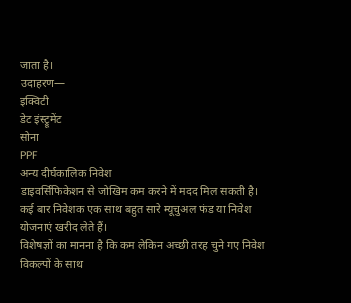जाता है।
उदाहरण—
इक्विटी
डेट इंस्ट्रूमेंट
सोना
PPF
अन्य दीर्घकालिक निवेश
डाइवर्सिफिकेशन से जोखिम कम करने में मदद मिल सकती है।
कई बार निवेशक एक साथ बहुत सारे म्यूचुअल फंड या निवेश योजनाएं खरीद लेते हैं।
विशेषज्ञों का मानना है कि कम लेकिन अच्छी तरह चुने गए निवेश विकल्पों के साथ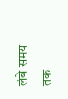लंबे समय तक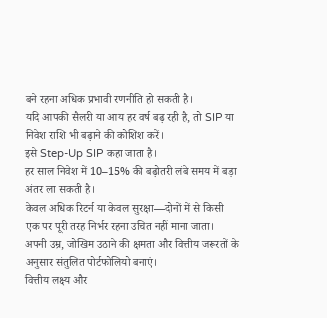बने रहना अधिक प्रभावी रणनीति हो सकती है।
यदि आपकी सैलरी या आय हर वर्ष बढ़ रही है, तो SIP या निवेश राशि भी बढ़ाने की कोशिश करें।
इसे Step-Up SIP कहा जाता है।
हर साल निवेश में 10–15% की बढ़ोतरी लंबे समय में बड़ा अंतर ला सकती है।
केवल अधिक रिटर्न या केवल सुरक्षा—दोनों में से किसी एक पर पूरी तरह निर्भर रहना उचित नहीं माना जाता।
अपनी उम्र, जोखिम उठाने की क्षमता और वित्तीय जरूरतों के अनुसार संतुलित पोर्टफोलियो बनाएं।
वित्तीय लक्ष्य और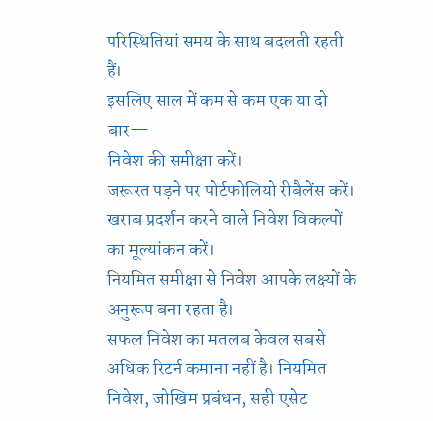परिस्थितियां समय के साथ बदलती रहती हैं।
इसलिए साल में कम से कम एक या दो बार—
निवेश की समीक्षा करें।
जरूरत पड़ने पर पोर्टफोलियो रीबैलेंस करें।
खराब प्रदर्शन करने वाले निवेश विकल्पों का मूल्यांकन करें।
नियमित समीक्षा से निवेश आपके लक्ष्यों के अनुरूप बना रहता है।
सफल निवेश का मतलब केवल सबसे अधिक रिटर्न कमाना नहीं है। नियमित निवेश, जोखिम प्रबंधन, सही एसेट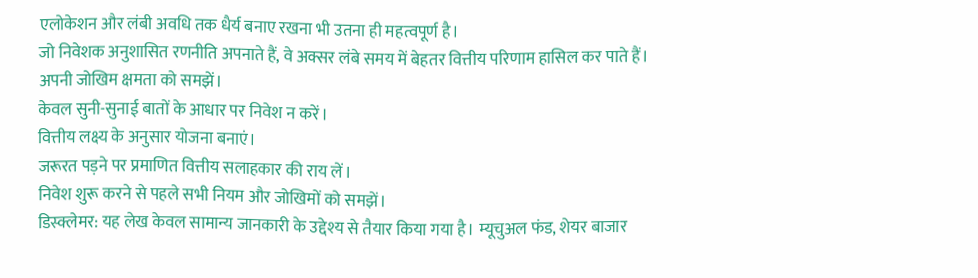एलोकेशन और लंबी अवधि तक धैर्य बनाए रखना भी उतना ही महत्वपूर्ण है।
जो निवेशक अनुशासित रणनीति अपनाते हैं, वे अक्सर लंबे समय में बेहतर वित्तीय परिणाम हासिल कर पाते हैं।
अपनी जोखिम क्षमता को समझें।
केवल सुनी-सुनाई बातों के आधार पर निवेश न करें।
वित्तीय लक्ष्य के अनुसार योजना बनाएं।
जरूरत पड़ने पर प्रमाणित वित्तीय सलाहकार की राय लें।
निवेश शुरू करने से पहले सभी नियम और जोखिमों को समझें।
डिस्क्लेमर: यह लेख केवल सामान्य जानकारी के उद्देश्य से तैयार किया गया है। म्यूचुअल फंड, शेयर बाजार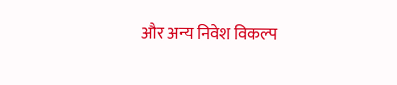और अन्य निवेश विकल्प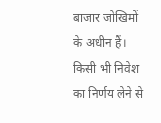बाजार जोखिमों के अधीन हैं। किसी भी निवेश का निर्णय लेने से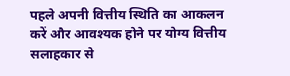पहले अपनी वित्तीय स्थिति का आकलन करें और आवश्यक होने पर योग्य वित्तीय सलाहकार से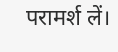परामर्श लें।